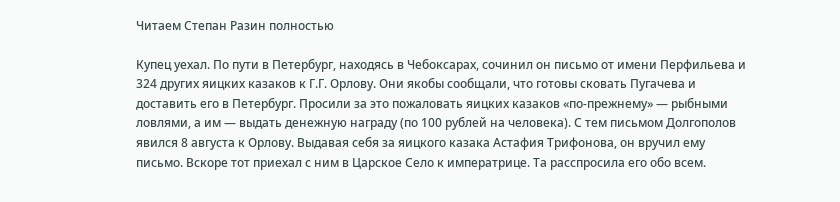Читаем Степан Разин полностью

Купец уехал. По пути в Петербург, находясь в Чебоксарах, сочинил он письмо от имени Перфильева и 324 других яицких казаков к Г.Г. Орлову. Они якобы сообщали, что готовы сковать Пугачева и доставить его в Петербург. Просили за это пожаловать яицких казаков «по-прежнему» — рыбными ловлями, а им — выдать денежную награду (по 100 рублей на человека). С тем письмом Долгополов явился 8 августа к Орлову. Выдавая себя за яицкого казака Астафия Трифонова, он вручил ему письмо. Вскоре тот приехал с ним в Царское Село к императрице. Та расспросила его обо всем.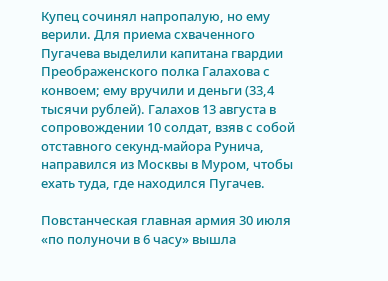Купец сочинял напропалую, но ему верили. Для приема схваченного Пугачева выделили капитана гвардии Преображенского полка Галахова с конвоем; ему вручили и деньги (33,4 тысячи рублей). Галахов 13 августа в сопровождении 10 солдат, взяв с собой отставного секунд-майора Рунича, направился из Москвы в Муром, чтобы ехать туда, где находился Пугачев.

Повстанческая главная армия 30 июля «по полуночи в 6 часу» вышла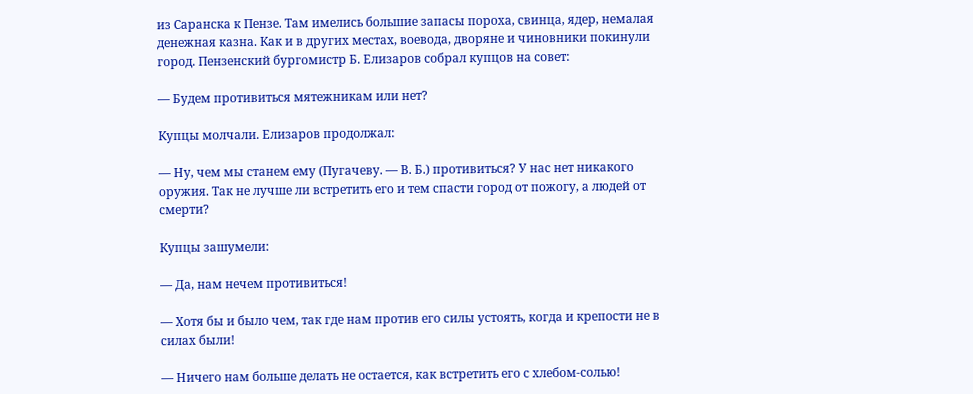из Саранска к Пензе. Там имелись большие запасы пороха, свинца, ядер, немалая денежная казна. Как и в других местах, воевода, дворяне и чиновники покинули город. Пензенский бургомистр Б. Елизаров собрал купцов на совет:

— Будем противиться мятежникам или нет?

Купцы молчали. Елизаров продолжал:

— Ну, чем мы станем ему (Пугачеву. — В. Б.) противиться? У нас нет никакого оружия. Так не лучше ли встретить его и тем спасти город от пожогу, а людей от смерти?

Купцы зашумели:

— Да, нам нечем противиться!

— Хотя бы и было чем, так где нам против его силы устоять, когда и крепости не в силах были!

— Ничего нам больше делать не остается, как встретить его с хлебом-солью!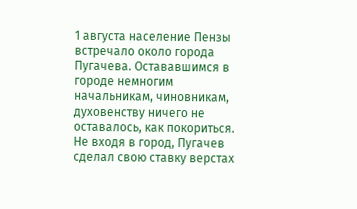1 августа население Пензы встречало около города Пугачева. Остававшимся в городе немногим начальникам, чиновникам, духовенству ничего не оставалось, как покориться. Не входя в город, Пугачев сделал свою ставку верстах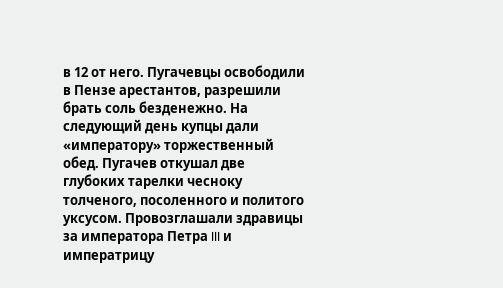в 12 от него. Пугачевцы освободили в Пензе арестантов, разрешили брать соль безденежно. На следующий день купцы дали «императору» торжественный обед. Пугачев откушал две глубоких тарелки чесноку толченого, посоленного и политого уксусом. Провозглашали здравицы за императора Петра III и императрицу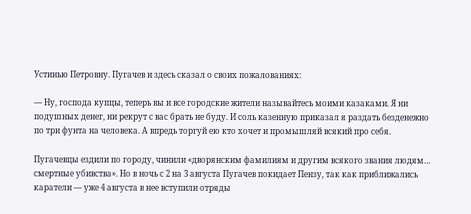Устинью Петровну. Пугачев и здесь сказал о своих пожалованиях:

— Ну, господа купцы, теперь вы и все городские жители называйтесь моими казаками. Я ни подушных денег, ни рекрут с вас брать не буду. И соль казенную приказал я раздать безденежно по три фунта на человека. А впредь торгуй ею кто хочет и промышляй всякий про себя.

Пугачевцы ездили по городу, чинили «дворянским фамилиям и другим всякого звания людям… смертные убивства». Но в ночь с 2 на 3 августа Пугачев покидает Пензу, так как приближались каратели — уже 4 августа в нее вступили отряды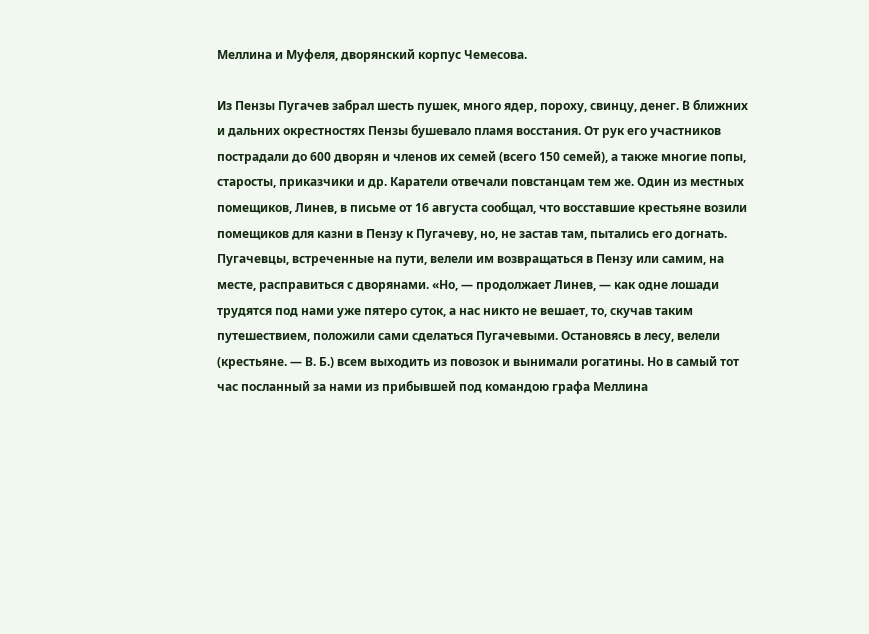Меллина и Муфеля, дворянский корпус Чемесова.

Из Пензы Пугачев забрал шесть пушек, много ядер, пороху, свинцу, денег. В ближних и дальних окрестностях Пензы бушевало пламя восстания. От рук его участников пострадали до 600 дворян и членов их семей (всего 150 семей), а также многие попы, старосты, приказчики и др. Каратели отвечали повстанцам тем же. Один из местных помещиков, Линев, в письме от 16 августа сообщал, что восставшие крестьяне возили помещиков для казни в Пензу к Пугачеву, но, не застав там, пытались его догнать. Пугачевцы, встреченные на пути, велели им возвращаться в Пензу или самим, на месте, расправиться с дворянами. «Но, — продолжает Линев, — как одне лошади трудятся под нами уже пятеро суток, а нас никто не вешает, то, скучав таким путешествием, положили сами сделаться Пугачевыми. Остановясь в лесу, велели (крестьяне. — В. Б.) всем выходить из повозок и вынимали рогатины. Но в самый тот час посланный за нами из прибывшей под командою графа Меллина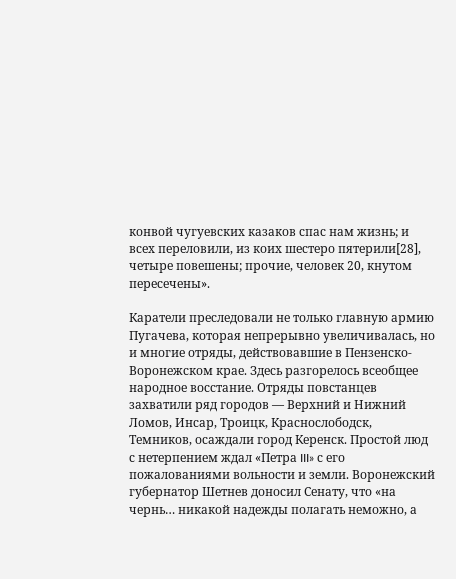конвой чугуевских казаков спас нам жизнь; и всех переловили, из коих шестеро пятерили[28], четыре повешены; прочие, человек 20, кнутом пересечены».

Каратели преследовали не только главную армию Пугачева, которая непрерывно увеличивалась, но и многие отряды, действовавшие в Пензенско-Воронежском крае. Здесь разгорелось всеобщее народное восстание. Отряды повстанцев захватили ряд городов — Верхний и Нижний Ломов, Инсар, Троицк, Краснослободск, Темников, осаждали город Керенск. Простой люд с нетерпением ждал «Петра III» с его пожалованиями вольности и земли. Воронежский губернатор Шетнев доносил Сенату, что «на чернь… никакой надежды полагать неможно, а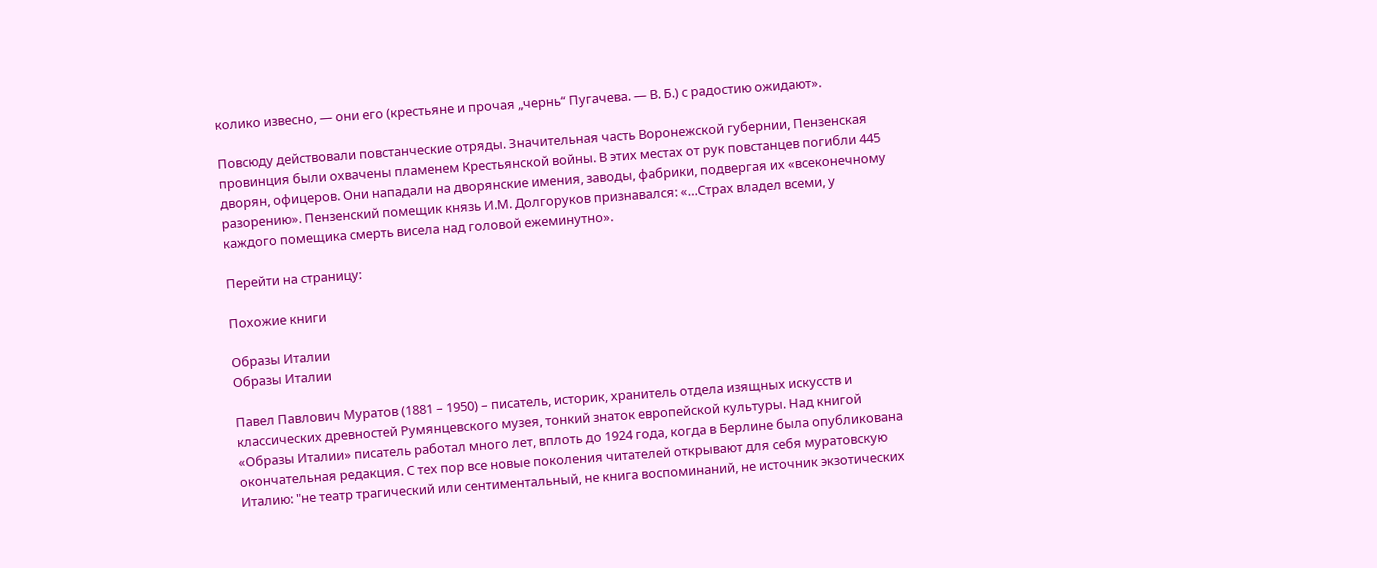колико извесно, — они его (крестьяне и прочая „чернь“ Пугачева. — В. Б.) с радостию ожидают».

Повсюду действовали повстанческие отряды. Значительная часть Воронежской губернии, Пензенская провинция были охвачены пламенем Крестьянской войны. В этих местах от рук повстанцев погибли 445 дворян, офицеров. Они нападали на дворянские имения, заводы, фабрики, подвергая их «всеконечному разорению». Пензенский помещик князь И.М. Долгоруков признавался: «…Страх владел всеми, у каждого помещика смерть висела над головой ежеминутно».

Перейти на страницу:

Похожие книги

Образы Италии
Образы Италии

Павел Павлович Муратов (1881 – 1950) – писатель, историк, хранитель отдела изящных искусств и классических древностей Румянцевского музея, тонкий знаток европейской культуры. Над книгой «Образы Италии» писатель работал много лет, вплоть до 1924 года, когда в Берлине была опубликована окончательная редакция. С тех пор все новые поколения читателей открывают для себя муратовскую Италию: "не театр трагический или сентиментальный, не книга воспоминаний, не источник экзотических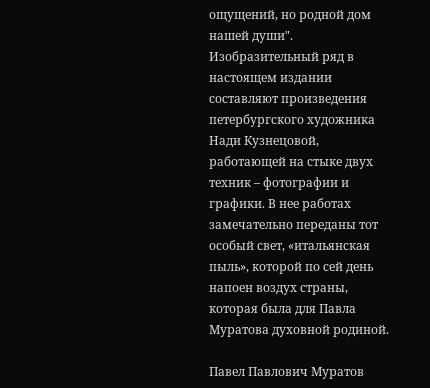ощущений, но родной дом нашей души". Изобразительный ряд в настоящем издании составляют произведения петербургского художника Нади Кузнецовой, работающей на стыке двух техник – фотографии и графики. В нее работах замечательно переданы тот особый свет, «итальянская пыль», которой по сей день напоен воздух страны, которая была для Павла Муратова духовной родиной.

Павел Павлович Муратов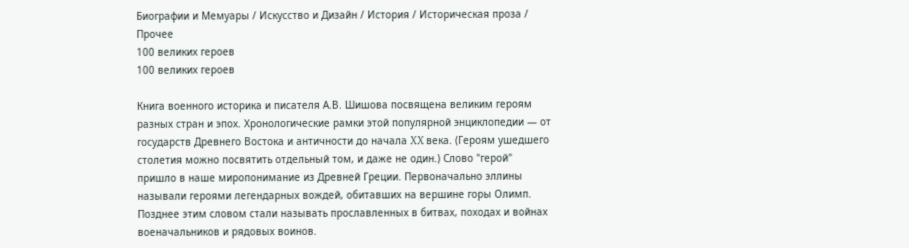Биографии и Мемуары / Искусство и Дизайн / История / Историческая проза / Прочее
100 великих героев
100 великих героев

Книга военного историка и писателя А.В. Шишова посвящена великим героям разных стран и эпох. Хронологические рамки этой популярной энциклопедии — от государств Древнего Востока и античности до начала XX века. (Героям ушедшего столетия можно посвятить отдельный том, и даже не один.) Слово "герой" пришло в наше миропонимание из Древней Греции. Первоначально эллины называли героями легендарных вождей, обитавших на вершине горы Олимп. Позднее этим словом стали называть прославленных в битвах, походах и войнах военачальников и рядовых воинов.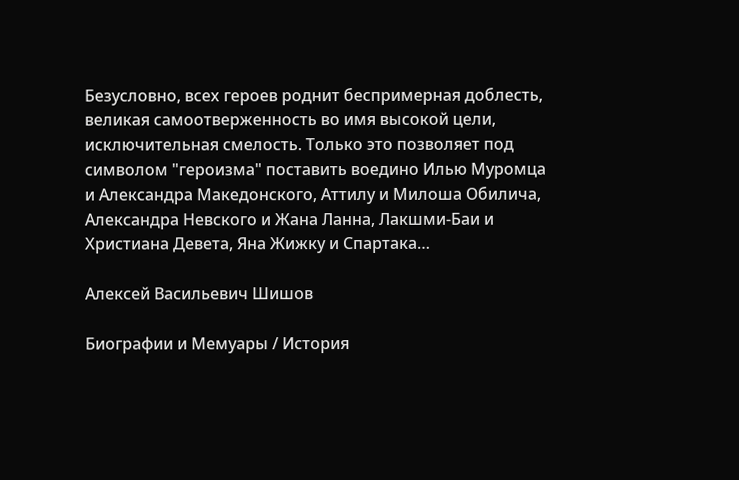Безусловно, всех героев роднит беспримерная доблесть, великая самоотверженность во имя высокой цели, исключительная смелость. Только это позволяет под символом "героизма" поставить воедино Илью Муромца и Александра Македонского, Аттилу и Милоша Обилича, Александра Невского и Жана Ланна, Лакшми-Баи и Христиана Девета, Яна Жижку и Спартака…

Алексей Васильевич Шишов

Биографии и Мемуары / История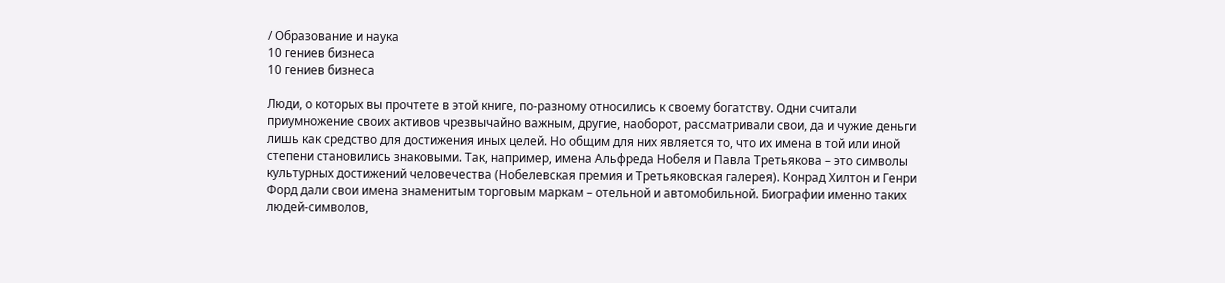/ Образование и наука
10 гениев бизнеса
10 гениев бизнеса

Люди, о которых вы прочтете в этой книге, по-разному относились к своему богатству. Одни считали приумножение своих активов чрезвычайно важным, другие, наоборот, рассматривали свои, да и чужие деньги лишь как средство для достижения иных целей. Но общим для них является то, что их имена в той или иной степени становились знаковыми. Так, например, имена Альфреда Нобеля и Павла Третьякова – это символы культурных достижений человечества (Нобелевская премия и Третьяковская галерея). Конрад Хилтон и Генри Форд дали свои имена знаменитым торговым маркам – отельной и автомобильной. Биографии именно таких людей-символов,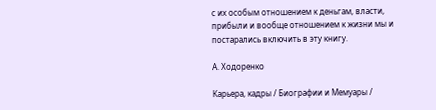с их особым отношением к деньгам, власти, прибыли и вообще отношением к жизни мы и постарались включить в эту книгу.

А. Ходоренко

Карьера, кадры / Биографии и Мемуары /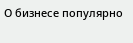О бизнесе популярно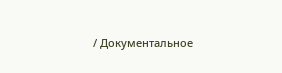/ Документальное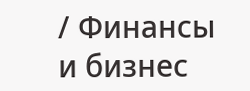/ Финансы и бизнес